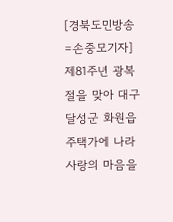[경북도민방송=손중모기자] 제81주년 광복절을 맞아 대구 달성군 화원읍 주택가에 나라사랑의 마음을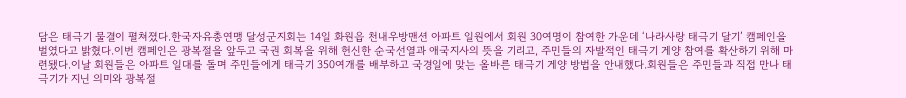담은 태극기 물결이 펼쳐졌다.한국자유총연맹 달성군지회는 14일 화원읍 천내우방맨션 아파트 일원에서 회원 30여명이 참여한 가운데 ‘나라사랑 태극기 달기’ 캠페인을 벌였다고 밝혔다.이번 캠페인은 광복절을 앞두고 국권 회복을 위해 헌신한 순국선열과 애국지사의 뜻을 기리고, 주민들의 자발적인 태극기 게양 참여를 확산하기 위해 마련됐다.이날 회원들은 아파트 일대를 돌며 주민들에게 태극기 350여개를 배부하고 국경일에 맞는 올바른 태극기 게양 방법을 안내했다.회원들은 주민들과 직접 만나 태극기가 지닌 의미와 광복절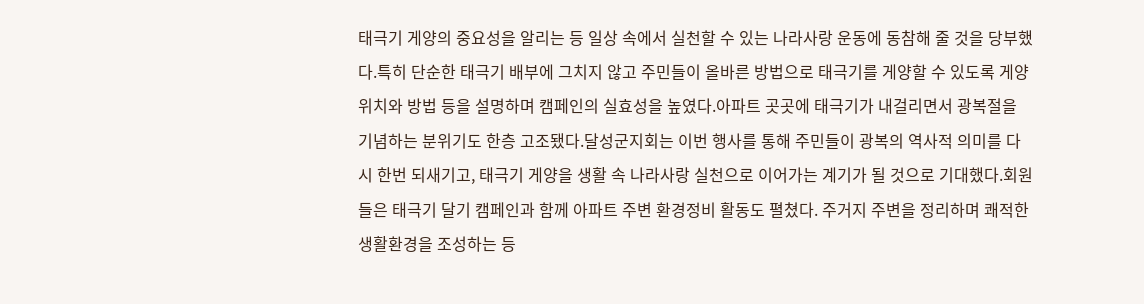태극기 게양의 중요성을 알리는 등 일상 속에서 실천할 수 있는 나라사랑 운동에 동참해 줄 것을 당부했다.특히 단순한 태극기 배부에 그치지 않고 주민들이 올바른 방법으로 태극기를 게양할 수 있도록 게양 위치와 방법 등을 설명하며 캠페인의 실효성을 높였다.아파트 곳곳에 태극기가 내걸리면서 광복절을 기념하는 분위기도 한층 고조됐다.달성군지회는 이번 행사를 통해 주민들이 광복의 역사적 의미를 다시 한번 되새기고, 태극기 게양을 생활 속 나라사랑 실천으로 이어가는 계기가 될 것으로 기대했다.회원들은 태극기 달기 캠페인과 함께 아파트 주변 환경정비 활동도 펼쳤다. 주거지 주변을 정리하며 쾌적한 생활환경을 조성하는 등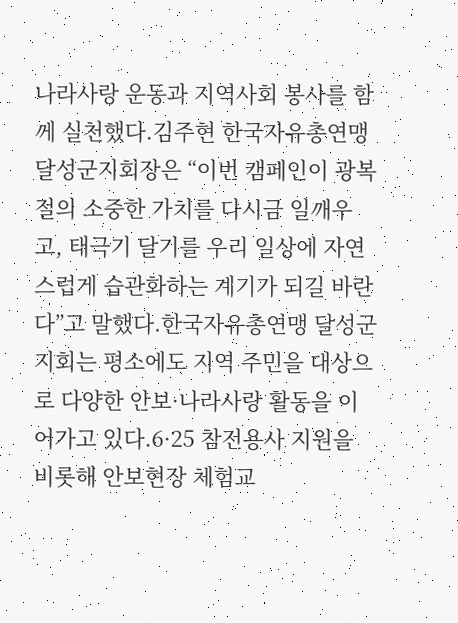나라사랑 운동과 지역사회 봉사를 함께 실천했다.김주현 한국자유총연맹 달성군지회장은 “이번 캠페인이 광복절의 소중한 가치를 다시금 일깨우고, 태극기 달기를 우리 일상에 자연스럽게 습관화하는 계기가 되길 바란다”고 말했다.한국자유총연맹 달성군지회는 평소에도 지역 주민을 대상으로 다양한 안보·나라사랑 활동을 이어가고 있다.6·25 참전용사 지원을 비롯해 안보현장 체험교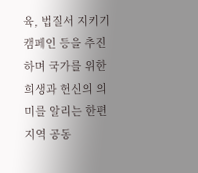육, 법질서 지키기 캠페인 등을 추진하며 국가를 위한 희생과 헌신의 의미를 알리는 한편 지역 공동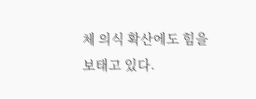체 의식 확산에도 힘을 보태고 있다.